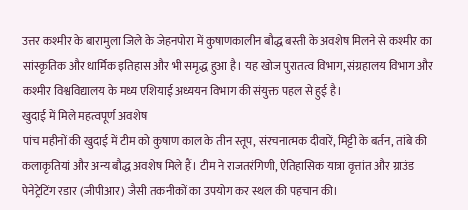उत्तर कश्मीर के बारामुला जिले के जेहनपोरा में कुषाणकालीन बौद्ध बस्ती के अवशेष मिलने से कश्मीर का सांस्कृतिक और धार्मिक इतिहास और भी समृद्ध हुआ है। यह खोज पुरातत्व विभाग, संग्रहालय विभाग और कश्मीर विश्वविद्यालय के मध्य एशियाई अध्ययन विभाग की संयुक्त पहल से हुई है।
खुदाई में मिले महत्वपूर्ण अवशेष
पांच महीनों की खुदाई में टीम को कुषाण काल के तीन स्तूप, संरचनात्मक दीवारें, मिट्टी के बर्तन, तांबे की कलाकृतियां और अन्य बौद्ध अवशेष मिले हैं। टीम ने राजतरंगिणी, ऐतिहासिक यात्रा वृत्तांत और ग्राउंड पेनेट्रेटिंग रडार (जीपीआर) जैसी तकनीकों का उपयोग कर स्थल की पहचान की।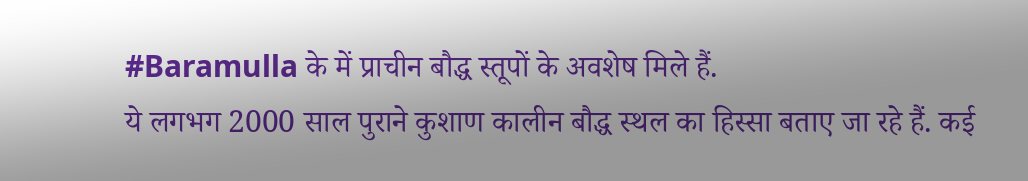#Baramulla के में प्राचीन बौद्ध स्तूपों के अवशेष मिले हैं.
ये लगभग 2000 साल पुराने कुशाण कालीन बौद्ध स्थल का हिस्सा बताए जा रहे हैं. कई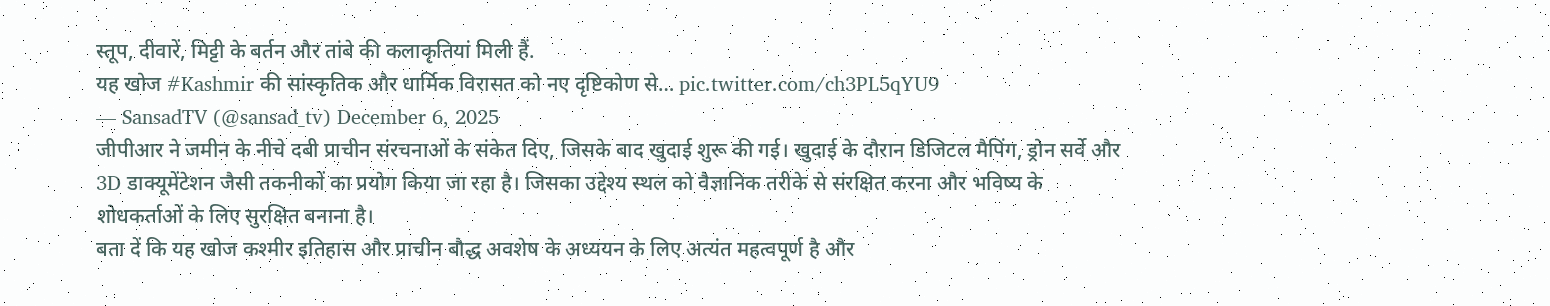स्तूप, दीवारें, मिट्टी के बर्तन और तांबे की कलाकृतियां मिली हैं.
यह खोज #Kashmir की सांस्कृतिक और धार्मिक विरासत को नए दृष्टिकोण से… pic.twitter.com/ch3PL5qYU9
— SansadTV (@sansad_tv) December 6, 2025
जीपीआर ने जमीन के नीचे दबी प्राचीन संरचनाओं के संकेत दिए, जिसके बाद खुदाई शुरू की गई। खुदाई के दौरान डिजिटल मैपिंग, ड्रोन सर्वे और 3D डाक्यूमेंटेशन जैसी तकनीकों का प्रयोग किया जा रहा है। जिसका उद्देश्य स्थल को वैज्ञानिक तरीके से संरक्षित करना और भविष्य के शोधकर्ताओं के लिए सुरक्षित बनाना है।
बता दें कि यह खोज कश्मीर इतिहास और प्राचीन बौद्ध अवशेष के अध्ययन के लिए अत्यंत महत्वपूर्ण है और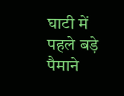घाटी में पहले बड़े पैमाने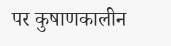पर कुषाणकालीन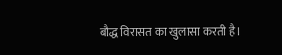बौद्ध विरासत का खुलासा करती है।